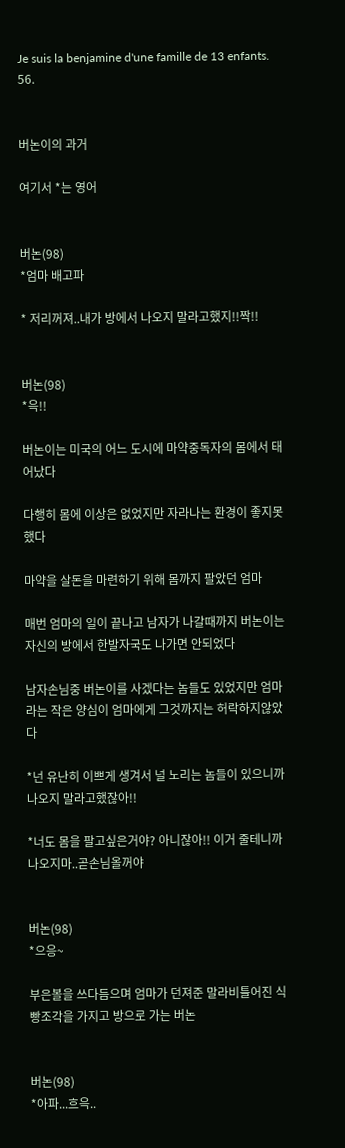Je suis la benjamine d'une famille de 13 enfants.
56.


버논이의 과거

여기서 *는 영어


버논(98)
*엄마 배고파

* 저리꺼져..내가 방에서 나오지 말라고했지!!짝!!


버논(98)
*윽!!

버논이는 미국의 어느 도시에 마약중독자의 몸에서 태어났다

다행히 몸에 이상은 없었지만 자라나는 환경이 좋지못했다

마약을 살돈을 마련하기 위해 몸까지 팔았던 엄마

매번 엄마의 일이 끝나고 남자가 나갈때까지 버논이는 자신의 방에서 한발자국도 나가면 안되었다

남자손님중 버논이를 사겠다는 놈들도 있었지만 엄마라는 작은 양심이 엄마에게 그것까지는 허락하지않았다

*넌 유난히 이쁘게 생겨서 널 노리는 놈들이 있으니까 나오지 말라고했잖아!!

*너도 몸을 팔고싶은거야? 아니잖아!! 이거 줄테니까 나오지마..곧손님올꺼야


버논(98)
*으응~

부은볼을 쓰다듬으며 엄마가 던져준 말라비틀어진 식빵조각을 가지고 방으로 가는 버논


버논(98)
*아파...흐윽..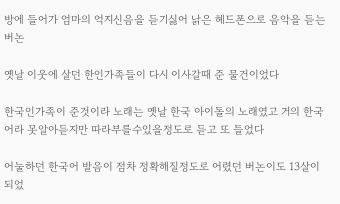방에 들어가 엄마의 억지신음을 듣기싫어 낡은 헤드폰으로 음악을 듣는 버논

옛날 이웃에 살던 한인가족들이 다시 이사갈때 준 물건이었다

한국인가족이 준것이라 노래는 옛날 한국 아이돌의 노래였고 거의 한국어라 못알아듣지만 따라부를수있을정도로 듣고 또 들었다

어눌하던 한국어 발음이 점차 정확해질정도로 어렸던 버논이도 13살이 되었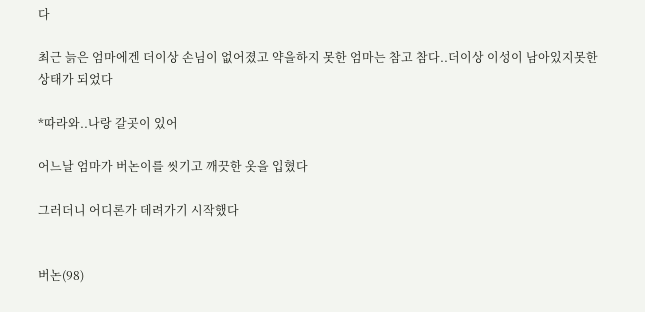다

최근 늙은 엄마에겐 더이상 손님이 없어졌고 약을하지 못한 엄마는 참고 참다..더이상 이성이 남아있지못한 상태가 되었다

*따라와..나랑 갈곳이 있어

어느날 엄마가 버논이를 씻기고 깨끗한 옷을 입혔다

그러더니 어디론가 데려가기 시작했다


버논(98)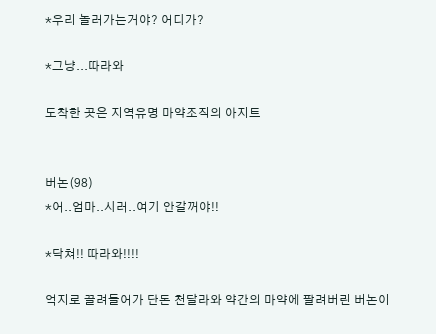*우리 놀러가는거야? 어디가?

*그냥...따라와

도착한 곳은 지역유명 마약조직의 아지트


버논(98)
*어..엄마..시러..여기 안갈꺼야!!

*닥쳐!! 따라와!!!!

억지로 끌려들어가 단돈 천달라와 약간의 마약에 팔려버린 버논이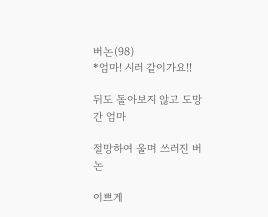버논(98)
*엄마! 시러 같이가요!!

뒤도 돌아보지 않고 도망간 엄마

절망하여 울며 쓰러진 버논

이쁘게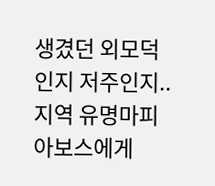생겼던 외모덕인지 저주인지..지역 유명마피아보스에게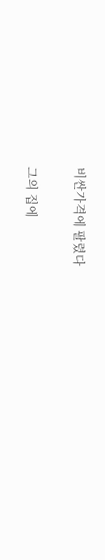비싼가격에 팔렸다

그의 집에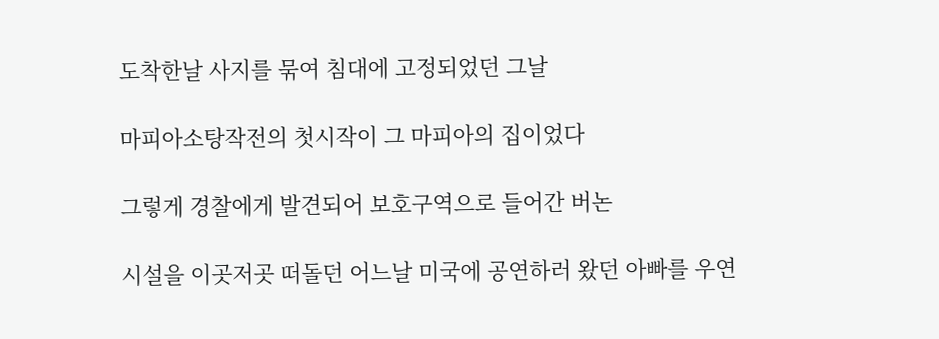도착한날 사지를 묶여 침대에 고정되었던 그날

마피아소탕작전의 첫시작이 그 마피아의 집이었다

그렇게 경찰에게 발견되어 보호구역으로 들어간 버논

시설을 이곳저곳 떠돌던 어느날 미국에 공연하러 왔던 아빠를 우연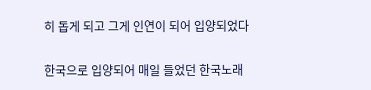히 돕게 되고 그게 인연이 되어 입양되었다

한국으로 입양되어 매일 들었던 한국노래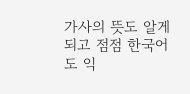가사의 뜻도 알게되고 점점 한국어도 익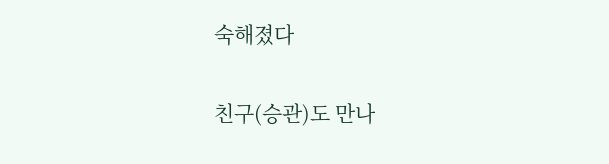숙해졌다

친구(승관)도 만나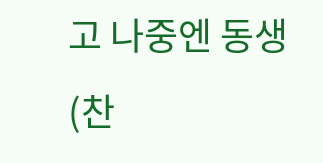고 나중엔 동생(찬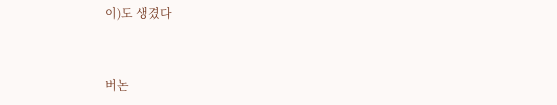이)도 생겼다


버논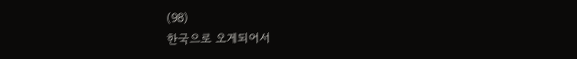(98)
한국으로 오게되어서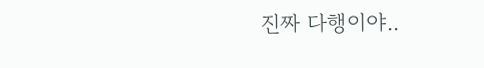진짜 다행이야..